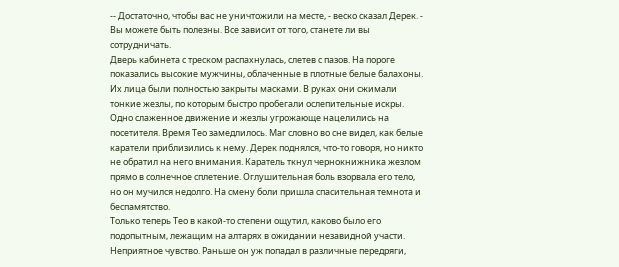-- Достаточно, чтобы вас не уничтожили на месте, - веско сказал Дерек. - Вы можете быть полезны. Все зависит от того, станете ли вы сотрудничать.
Дверь кабинета с треском распахнулась, слетев с пазов. На пороге показались высокие мужчины, облаченные в плотные белые балахоны. Их лица были полностью закрыты масками. В руках они сжимали тонкие жезлы, по которым быстро пробегали ослепительные искры. Одно слаженное движение и жезлы угрожающе нацелились на посетителя. Время Тео замедлилось. Маг словно во сне видел, как белые каратели приблизились к нему. Дерек поднялся, что-то говоря, но никто не обратил на него внимания. Каратель ткнул чернокнижника жезлом прямо в солнечное сплетение. Оглушительная боль взорвала его тело, но он мучился недолго. На смену боли пришла спасительная темнота и беспамятство.
Только теперь Тео в какой-то степени ощутил, каково было его подопытным, лежащим на алтарях в ожидании незавидной участи. Неприятное чувство. Раньше он уж попадал в различные передряги,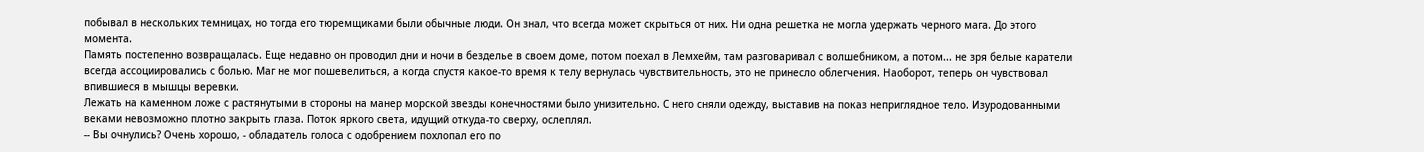побывал в нескольких темницах, но тогда его тюремщиками были обычные люди. Он знал, что всегда может скрыться от них. Ни одна решетка не могла удержать черного мага. До этого момента.
Память постепенно возвращалась. Еще недавно он проводил дни и ночи в безделье в своем доме, потом поехал в Лемхейм, там разговаривал с волшебником, а потом... не зря белые каратели всегда ассоциировались с болью. Маг не мог пошевелиться, а когда спустя какое-то время к телу вернулась чувствительность, это не принесло облегчения. Наоборот, теперь он чувствовал впившиеся в мышцы веревки.
Лежать на каменном ложе с растянутыми в стороны на манер морской звезды конечностями было унизительно. С него сняли одежду, выставив на показ неприглядное тело. Изуродованными веками невозможно плотно закрыть глаза. Поток яркого света, идущий откуда-то сверху, ослеплял.
-- Вы очнулись? Очень хорошо, - обладатель голоса с одобрением похлопал его по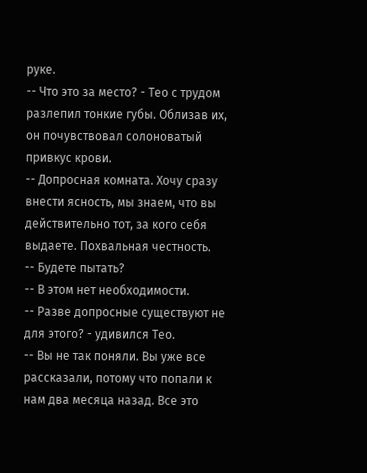руке.
-- Что это за место? - Тео с трудом разлепил тонкие губы. Облизав их, он почувствовал солоноватый привкус крови.
-- Допросная комната. Хочу сразу внести ясность, мы знаем, что вы действительно тот, за кого себя выдаете. Похвальная честность.
-- Будете пытать?
-- В этом нет необходимости.
-- Разве допросные существуют не для этого? - удивился Тео.
-- Вы не так поняли. Вы уже все рассказали, потому что попали к нам два месяца назад. Все это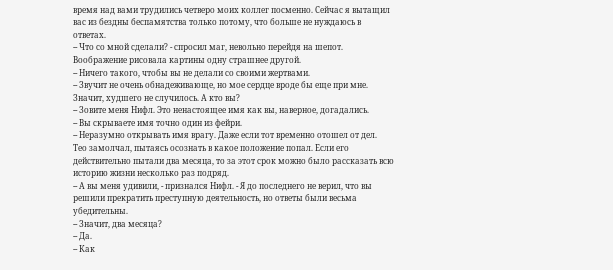время над вами трудились четверо моих коллег посменно. Сейчас я вытащил вас из бездны беспамятства только потому, что больше не нуждаюсь в ответах.
-- Что со мной сделали? - спросил маг, невольно перейдя на шепот. Воображение рисовала картины одну страшнее другой.
-- Ничего такого, чтобы вы не делали со своими жертвами.
-- Звучит не очень обнадеживающе, но мое сердце вроде бы еще при мне. Значит, худшего не случилось. А кто вы?
-- Зовите меня Нифл. Это ненастоящее имя как вы, наверное, догадались.
-- Вы скрываете имя точно один из фейри.
-- Неразумно открывать имя врагу. Даже если тот временно отошел от дел.
Тео замолчал, пытаясь осознать в какое положение попал. Если его действительно пытали два месяца, то за этот срок можно было рассказать всю историю жизни несколько раз подряд.
-- А вы меня удивили, - признался Нифл. - Я до последнего не верил, что вы решили прекратить преступную деятельность, но ответы были весьма убедительны.
-- Значит, два месяца?
-- Да.
-- Как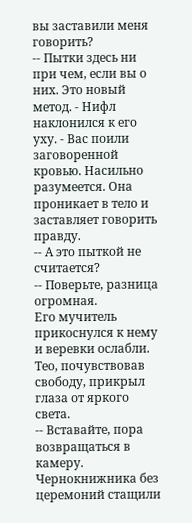вы заставили меня говорить?
-- Пытки здесь ни при чем, если вы о них. Это новый метод. - Нифл наклонился к его уху. - Вас поили заговоренной кровью. Насильно разумеется. Она проникает в тело и заставляет говорить правду.
-- А это пыткой не считается?
-- Поверьте, разница огромная.
Его мучитель прикоснулся к нему и веревки ослабли. Тео, почувствовав свободу, прикрыл глаза от яркого света.
-- Вставайте, пора возвращаться в камеру.
Чернокнижника без церемоний стащили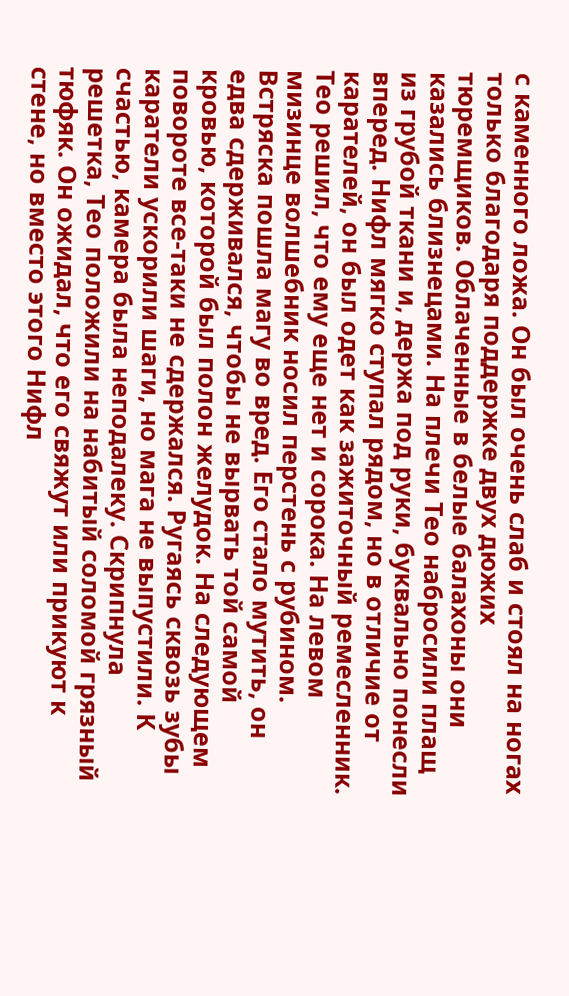с каменного ложа. Он был очень слаб и стоял на ногах только благодаря поддержке двух дюжих тюремщиков. Облаченные в белые балахоны они казались близнецами. На плечи Тео набросили плащ из грубой ткани и, держа под руки, буквально понесли вперед. Нифл мягко ступал рядом, но в отличие от карателей, он был одет как зажиточный ремесленник. Тео решил, что ему еще нет и сорока. На левом мизинце волшебник носил перстень с рубином.
Встряска пошла магу во вред. Его стало мутить, он едва сдерживался, чтобы не вырвать той самой кровью, которой был полон желудок. На следующем повороте все-таки не сдержался. Ругаясь сквозь зубы каратели ускорили шаги, но мага не выпустили. К счастью, камера была неподалеку. Скрипнула решетка, Тео положили на набитый соломой грязный тюфяк. Он ожидал, что его свяжут или прикуют к стене, но вместо этого Нифл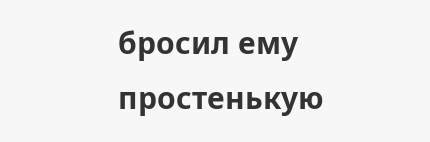бросил ему простенькую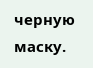черную маску.